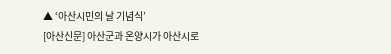▲ ‘아산시민의 날 기념식’
[아산신문] 아산군과 온양시가 아산시로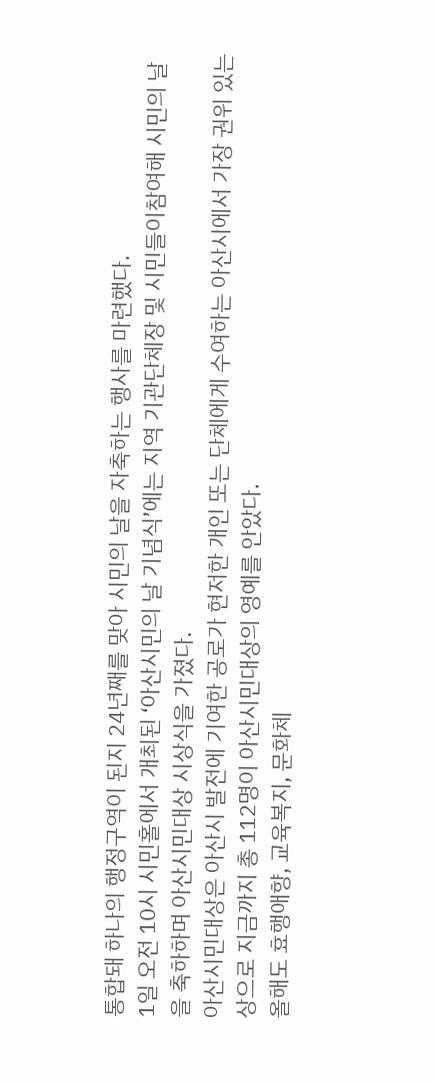통합돼 하나의 행정구역이 된지 24년째를 맞아 시민의 날을 자축하는 행사를 마련했다.
1일 오전 10시 시민홀에서 개최된 ‘아산시민의 날 기념식’에는 지역 기관단체장 및 시민들이참여해 시민의 날을 축하하며 아산시민대상 시상식을 가졌다.
아산시민대상은 아산시 발전에 기여한 공로가 현저한 개인 또는 단체에게 수여하는 아산시에서 가장 권위 있는 상으로 지금까지 총 112명이 아산시민대상의 영예를 안았다.
올해도 효행애향, 교육복지, 문화체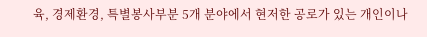육, 경제환경, 특별봉사부분 5개 분야에서 현저한 공로가 있는 개인이나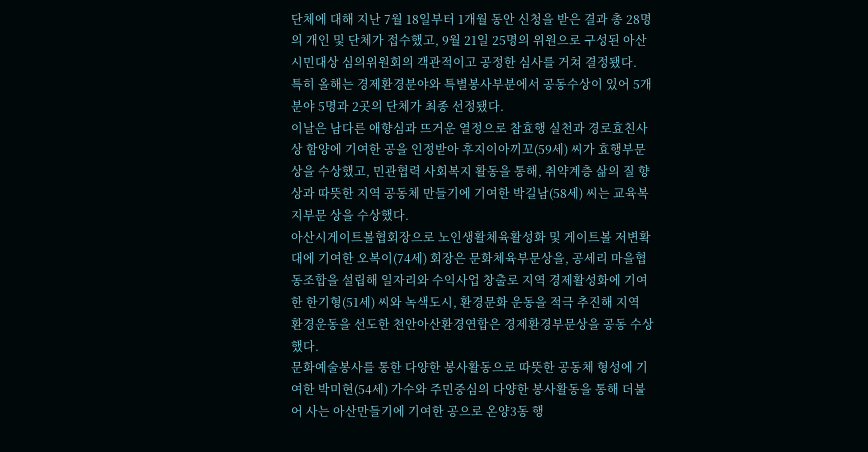단체에 대해 지난 7월 18일부터 1개월 동안 신청을 받은 결과 총 28명의 개인 및 단체가 접수했고, 9월 21일 25명의 위원으로 구성된 아산시민대상 심의위원회의 객관적이고 공정한 심사를 거쳐 결정됐다.
특히 올해는 경제환경분야와 특별봉사부분에서 공동수상이 있어 5개 분야 5명과 2곳의 단체가 최종 선정됐다.
이날은 남다른 애향심과 뜨거운 열정으로 참효행 실천과 경로효친사상 함양에 기여한 공을 인정받아 후지이아끼꼬(59세) 씨가 효행부문상을 수상했고, 민관협력 사회복지 활동을 통해, 취약계층 삶의 질 향상과 따뜻한 지역 공동체 만들기에 기여한 박길남(58세) 씨는 교육복지부문 상을 수상했다.
아산시게이트볼협회장으로 노인생활체육활성화 및 게이트볼 저변확대에 기여한 오복이(74세) 회장은 문화체육부문상을, 공세리 마을협동조합을 설립해 일자리와 수익사업 창출로 지역 경제활성화에 기여한 한기형(51세) 씨와 녹색도시, 환경문화 운동을 적극 추진해 지역 환경운동을 선도한 천안아산환경연합은 경제환경부문상을 공동 수상했다.
문화예술봉사를 통한 다양한 봉사활동으로 따뜻한 공동체 형성에 기여한 박미현(54세) 가수와 주민중심의 다양한 봉사활동을 통해 더불어 사는 아산만들기에 기여한 공으로 온양3동 행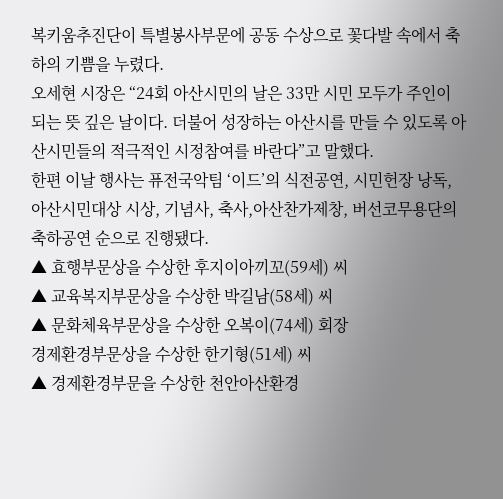복키움추진단이 특별봉사부문에 공동 수상으로 꽃다발 속에서 축하의 기쁨을 누렸다.
오세현 시장은 “24회 아산시민의 날은 33만 시민 모두가 주인이 되는 뜻 깊은 날이다. 더불어 성장하는 아산시를 만들 수 있도록 아산시민들의 적극적인 시정참여를 바란다”고 말했다.
한편 이날 행사는 퓨전국악팀 ‘이드’의 식전공연, 시민헌장 낭독, 아산시민대상 시상, 기념사, 축사,아산찬가제창, 버선코무용단의 축하공연 순으로 진행됐다.
▲ 효행부문상을 수상한 후지이아끼꼬(59세) 씨
▲ 교육복지부문상을 수상한 박길남(58세) 씨
▲ 문화체육부문상을 수상한 오복이(74세) 회장
경제환경부문상을 수상한 한기형(51세) 씨
▲ 경제환경부문을 수상한 천안아산환경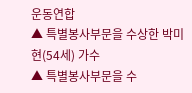운동연합
▲ 특별봉사부문을 수상한 박미현(54세) 가수
▲ 특별봉사부문을 수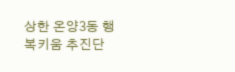상한 온양3동 행복키움 추진단